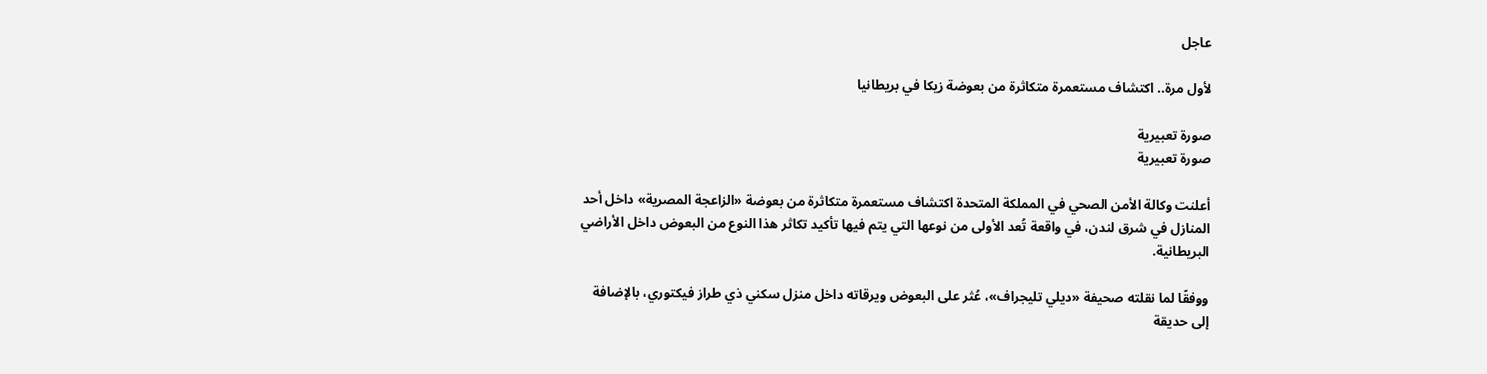عاجل

لأول مرة.. اكتشاف مستعمرة متكاثرة من بعوضة زيكا في بريطانيا

صورة تعبيرية
صورة تعبيرية

أعلنت وكالة الأمن الصحي في المملكة المتحدة اكتشاف مستعمرة متكاثرة من بعوضة «الزاعجة المصرية» داخل أحد المنازل في شرق لندن، في واقعة تُعد الأولى من نوعها التي يتم فيها تأكيد تكاثر هذا النوع من البعوض داخل الأراضي البريطانية.

ووفقًا لما نقلته صحيفة «ديلي تليجراف»، عُثر على البعوض ويرقاته داخل منزل سكني ذي طراز فيكتوري، بالإضافة إلى حديقة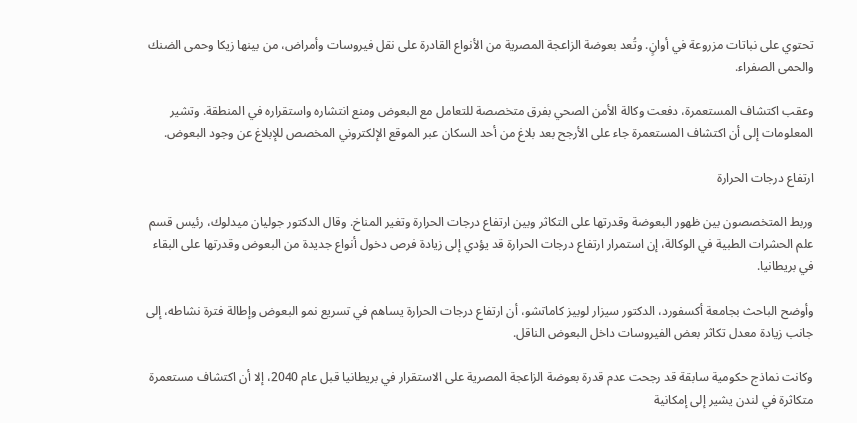تحتوي على نباتات مزروعة في أوانٍ. وتُعد بعوضة الزاعجة المصرية من الأنواع القادرة على نقل فيروسات وأمراض، من بينها زيكا وحمى الضنك والحمى الصفراء.

وعقب اكتشاف المستعمرة، دفعت وكالة الأمن الصحي بفرق متخصصة للتعامل مع البعوض ومنع انتشاره واستقراره في المنطقة. وتشير المعلومات إلى أن اكتشاف المستعمرة جاء على الأرجح بعد بلاغ من أحد السكان عبر الموقع الإلكتروني المخصص للإبلاغ عن وجود البعوض.

ارتفاع درجات الحرارة

وربط المتخصصون بين ظهور البعوضة وقدرتها على التكاثر وبين ارتفاع درجات الحرارة وتغير المناخ. وقال الدكتور جوليان ميدلوك، رئيس قسم علم الحشرات الطبية في الوكالة، إن استمرار ارتفاع درجات الحرارة قد يؤدي إلى زيادة فرص دخول أنواع جديدة من البعوض وقدرتها على البقاء في بريطانيا.

وأوضح الباحث بجامعة أكسفورد، الدكتور سيزار لوبيز كاماتشو، أن ارتفاع درجات الحرارة يساهم في تسريع نمو البعوض وإطالة فترة نشاطه، إلى جانب زيادة معدل تكاثر بعض الفيروسات داخل البعوض الناقل.

وكانت نماذج حكومية سابقة قد رجحت عدم قدرة بعوضة الزاعجة المصرية على الاستقرار في بريطانيا قبل عام 2040، إلا أن اكتشاف مستعمرة متكاثرة في لندن يشير إلى إمكانية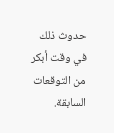حدوث ذلك في وقت أبكر من التوقعات السابقة.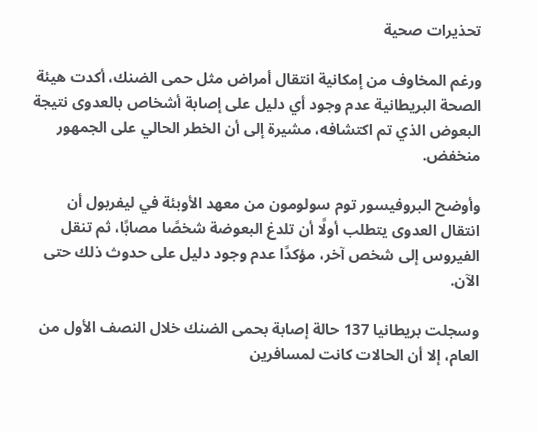تحذيرات صحية

ورغم المخاوف من إمكانية انتقال أمراض مثل حمى الضنك، أكدت هيئة الصحة البريطانية عدم وجود أي دليل على إصابة أشخاص بالعدوى نتيجة البعوض الذي تم اكتشافه، مشيرة إلى أن الخطر الحالي على الجمهور منخفض.

وأوضح البروفيسور توم سولومون من معهد الأوبئة في ليفربول أن انتقال العدوى يتطلب أولًا أن تلدغ البعوضة شخصًا مصابًا، ثم تنقل الفيروس إلى شخص آخر، مؤكدًا عدم وجود دليل على حدوث ذلك حتى الآن.

وسجلت بريطانيا 137 حالة إصابة بحمى الضنك خلال النصف الأول من العام، إلا أن الحالات كانت لمسافرين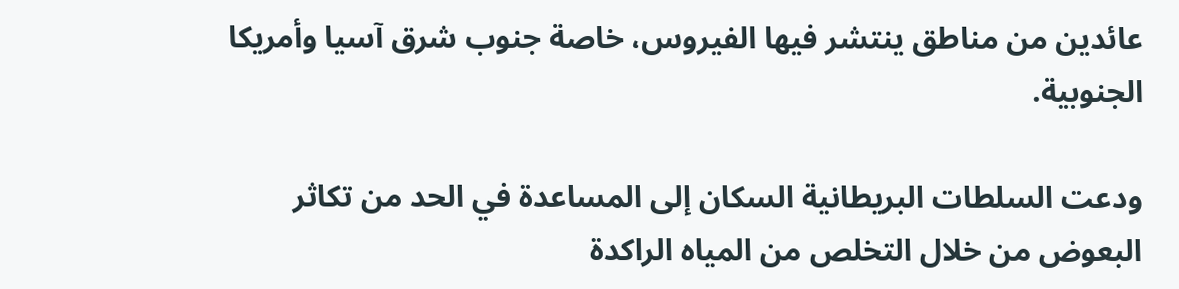عائدين من مناطق ينتشر فيها الفيروس، خاصة جنوب شرق آسيا وأمريكا الجنوبية.

ودعت السلطات البريطانية السكان إلى المساعدة في الحد من تكاثر البعوض من خلال التخلص من المياه الراكدة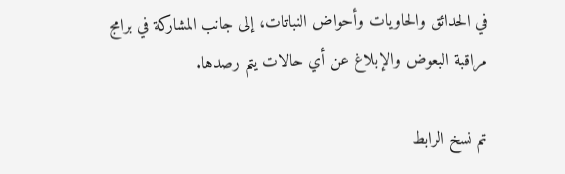في الحدائق والحاويات وأحواض النباتات، إلى جانب المشاركة في برامج مراقبة البعوض والإبلاغ عن أي حالات يتم رصدها.

تم نسخ الرابط